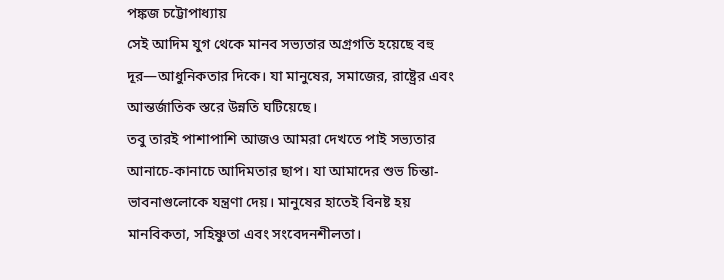পঙ্কজ চট্টোপাধ্যায়
সেই আদিম যুগ থেকে মানব সভ্যতার অগ্রগতি হয়েছে বহু দূর—আধুনিকতার দিকে। যা মানুষের, সমাজের, রাষ্ট্রের এবং আন্তর্জাতিক স্তরে উন্নতি ঘটিয়েছে।
তবু তারই পাশাপাশি আজও আমরা দেখতে পাই সভ্যতার আনাচে-কানাচে আদিমতার ছাপ। যা আমাদের শুভ চিন্তা-ভাবনাগুলোকে যন্ত্রণা দেয়। মানুষের হাতেই বিনষ্ট হয় মানবিকতা, সহিষ্ণুতা এবং সংবেদনশীলতা।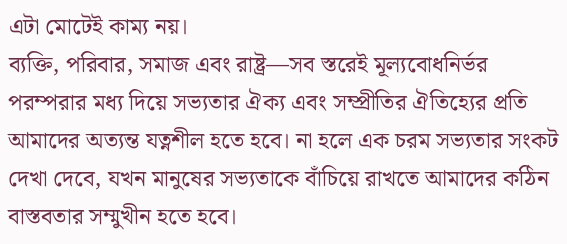এটা মোটেই কাম্য নয়।
ব্যক্তি, পরিবার, সমাজ এবং রাষ্ট্র—সব স্তরেই মূল্যবোধনির্ভর পরম্পরার মধ্য দিয়ে সভ্যতার ঐক্য এবং সম্প্রীতির ঐতিহ্যের প্রতি আমাদের অত্যন্ত যত্নশীল হতে হবে। না হলে এক চরম সভ্যতার সংকট দেখা দেবে, যখন মানুষের সভ্যতাকে বাঁচিয়ে রাখতে আমাদের কঠিন বাস্তবতার সম্মুখীন হতে হবে।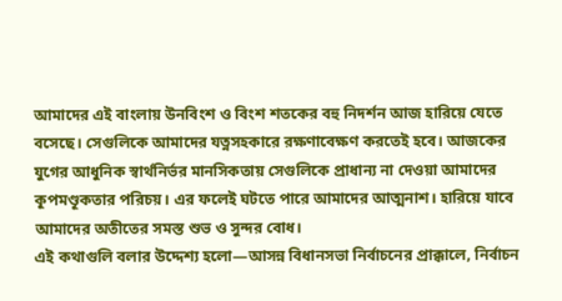আমাদের এই বাংলায় উনবিংশ ও বিংশ শতকের বহু নিদর্শন আজ হারিয়ে যেতে বসেছে। সেগুলিকে আমাদের যত্নসহকারে রক্ষণাবেক্ষণ করতেই হবে। আজকের যুগের আধুনিক স্বার্থনির্ভর মানসিকতায় সেগুলিকে প্রাধান্য না দেওয়া আমাদের কূপমণ্ডূকতার পরিচয়। এর ফলেই ঘটতে পারে আমাদের আত্মনাশ। হারিয়ে যাবে আমাদের অতীতের সমস্ত শুভ ও সুন্দর বোধ।
এই কথাগুলি বলার উদ্দেশ্য হলো—আসন্ন বিধানসভা নির্বাচনের প্রাক্কালে, নির্বাচন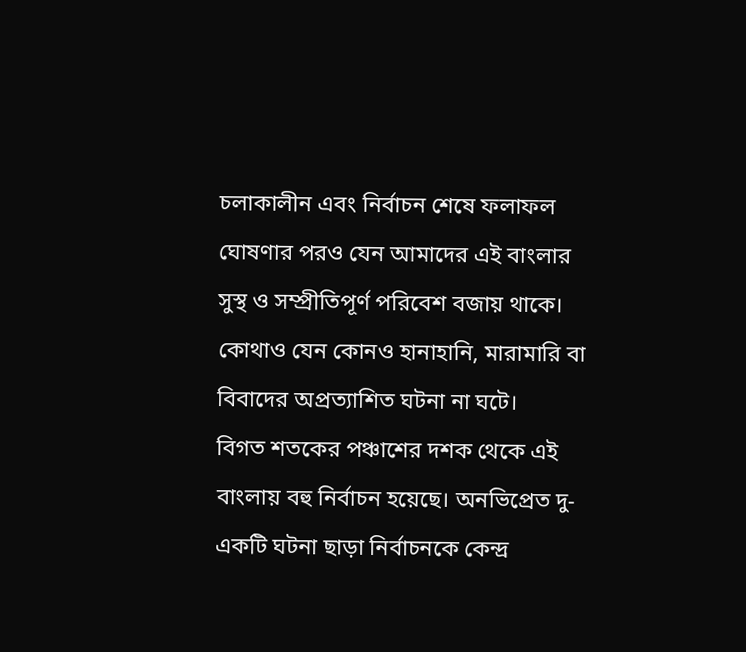চলাকালীন এবং নির্বাচন শেষে ফলাফল ঘোষণার পরও যেন আমাদের এই বাংলার সুস্থ ও সম্প্রীতিপূর্ণ পরিবেশ বজায় থাকে। কোথাও যেন কোনও হানাহানি, মারামারি বা বিবাদের অপ্রত্যাশিত ঘটনা না ঘটে।
বিগত শতকের পঞ্চাশের দশক থেকে এই বাংলায় বহু নির্বাচন হয়েছে। অনভিপ্রেত দু-একটি ঘটনা ছাড়া নির্বাচনকে কেন্দ্র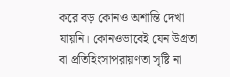করে বড় কোনও অশান্তি দেখা যায়নি। কোনওভাবেই যেন উগ্রতা বা প্রতিহিংসাপরায়ণতা সৃষ্টি না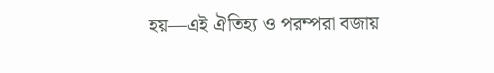হয়—এই ঐতিহ্য ও পরম্পরা বজায়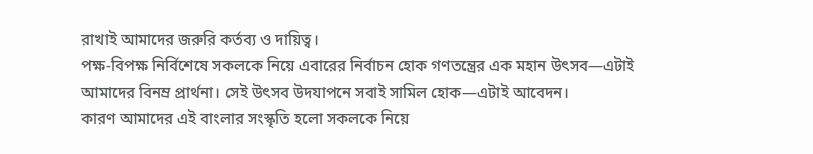রাখাই আমাদের জরুরি কর্তব্য ও দায়িত্ব।
পক্ষ-বিপক্ষ নির্বিশেষে সকলকে নিয়ে এবারের নির্বাচন হোক গণতন্ত্রের এক মহান উৎসব—এটাই আমাদের বিনম্র প্রার্থনা। সেই উৎসব উদযাপনে সবাই সামিল হোক—এটাই আবেদন।
কারণ আমাদের এই বাংলার সংস্কৃতি হলো সকলকে নিয়ে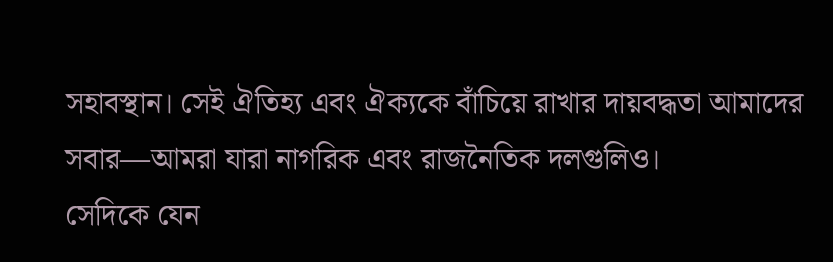সহাবস্থান। সেই ঐতিহ্য এবং ঐক্যকে বাঁচিয়ে রাখার দায়বদ্ধতা আমাদের সবার—আমরা যারা নাগরিক এবং রাজনৈতিক দলগুলিও।
সেদিকে যেন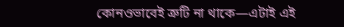কোনওভাবেই ত্রুটি না থাকে—এটাই এই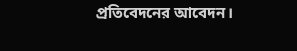প্রতিবেদনের আবেদন।